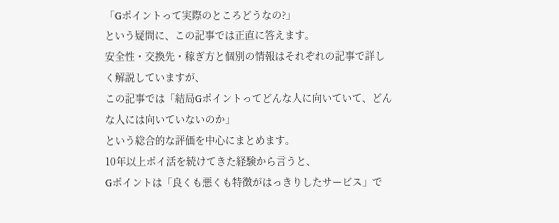「Gポイントって実際のところどうなの?」
という疑問に、この記事では正直に答えます。
安全性・交換先・稼ぎ方と個別の情報はそれぞれの記事で詳しく解説していますが、
この記事では「結局Gポイントってどんな人に向いていて、どんな人には向いていないのか」
という総合的な評価を中心にまとめます。
10年以上ポイ活を続けてきた経験から言うと、
Gポイントは「良くも悪くも特徴がはっきりしたサービス」で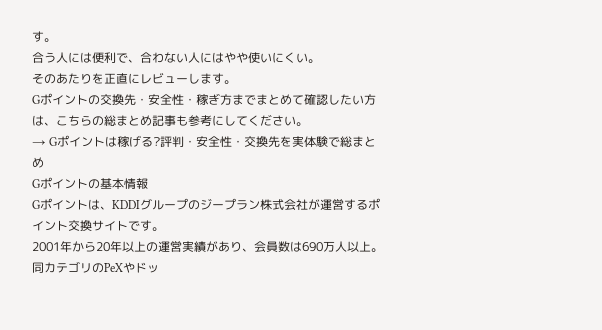す。
合う人には便利で、合わない人にはやや使いにくい。
そのあたりを正直にレビューします。
Gポイントの交換先・安全性・稼ぎ方までまとめて確認したい方は、こちらの総まとめ記事も参考にしてください。
→ Gポイントは稼げる?評判・安全性・交換先を実体験で総まとめ
Gポイントの基本情報
Gポイントは、KDDIグループのジープラン株式会社が運営するポイント交換サイトです。
2001年から20年以上の運営実績があり、会員数は690万人以上。
同カテゴリのPeXやドッ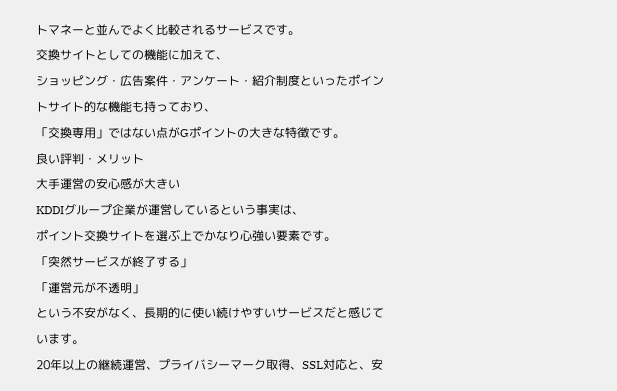トマネーと並んでよく比較されるサービスです。
交換サイトとしての機能に加えて、
ショッピング・広告案件・アンケート・紹介制度といったポイントサイト的な機能も持っており、
「交換専用」ではない点がGポイントの大きな特徴です。
良い評判・メリット
大手運営の安心感が大きい
KDDIグループ企業が運営しているという事実は、
ポイント交換サイトを選ぶ上でかなり心強い要素です。
「突然サービスが終了する」
「運営元が不透明」
という不安がなく、長期的に使い続けやすいサービスだと感じています。
20年以上の継続運営、プライバシーマーク取得、SSL対応と、安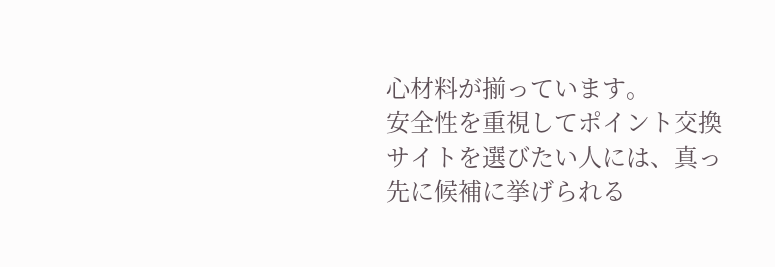心材料が揃っています。
安全性を重視してポイント交換サイトを選びたい人には、真っ先に候補に挙げられる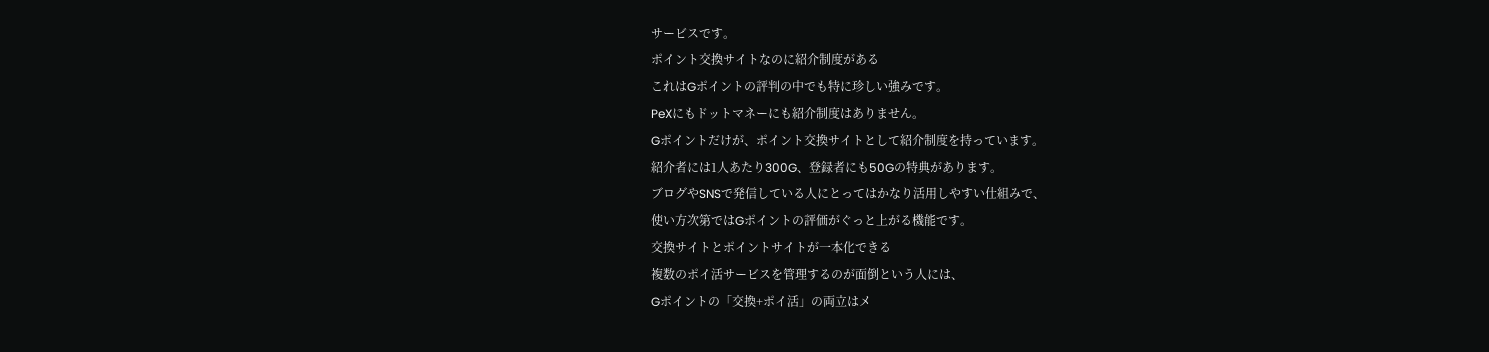サービスです。
ポイント交換サイトなのに紹介制度がある
これはGポイントの評判の中でも特に珍しい強みです。
PeXにもドットマネーにも紹介制度はありません。
Gポイントだけが、ポイント交換サイトとして紹介制度を持っています。
紹介者には1人あたり300G、登録者にも50Gの特典があります。
ブログやSNSで発信している人にとってはかなり活用しやすい仕組みで、
使い方次第ではGポイントの評価がぐっと上がる機能です。
交換サイトとポイントサイトが一本化できる
複数のポイ活サービスを管理するのが面倒という人には、
Gポイントの「交換+ポイ活」の両立はメ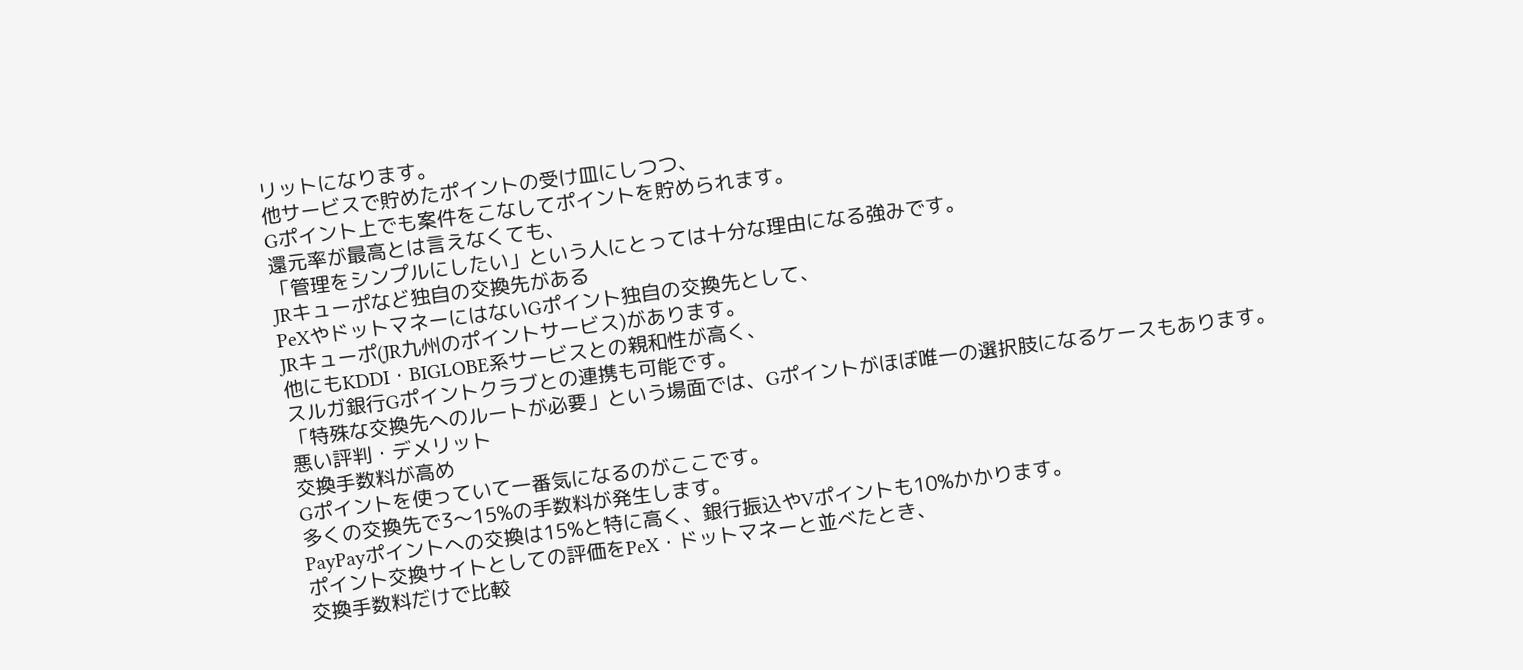リットになります。
他サービスで貯めたポイントの受け皿にしつつ、
Gポイント上でも案件をこなしてポイントを貯められます。
還元率が最高とは言えなくても、
「管理をシンプルにしたい」という人にとっては十分な理由になる強みです。
JRキューポなど独自の交換先がある
PeXやドットマネーにはないGポイント独自の交換先として、
JRキューポ(JR九州のポイントサービス)があります。
他にもKDDI・BIGLOBE系サービスとの親和性が高く、
スルガ銀行Gポイントクラブとの連携も可能です。
「特殊な交換先へのルートが必要」という場面では、Gポイントがほぼ唯一の選択肢になるケースもあります。
悪い評判・デメリット
交換手数料が高め
Gポイントを使っていて一番気になるのがここです。
多くの交換先で3〜15%の手数料が発生します。
PayPayポイントへの交換は15%と特に高く、銀行振込やVポイントも10%かかります。
ポイント交換サイトとしての評価をPeX・ドットマネーと並べたとき、
交換手数料だけで比較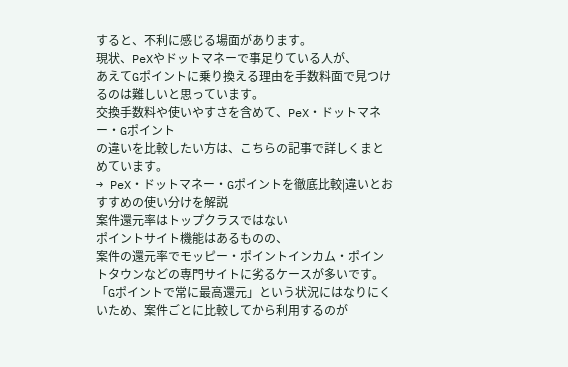すると、不利に感じる場面があります。
現状、PeXやドットマネーで事足りている人が、
あえてGポイントに乗り換える理由を手数料面で見つけるのは難しいと思っています。
交換手数料や使いやすさを含めて、PeX・ドットマネー・Gポイント
の違いを比較したい方は、こちらの記事で詳しくまとめています。
→ PeX・ドットマネー・Gポイントを徹底比較|違いとおすすめの使い分けを解説
案件還元率はトップクラスではない
ポイントサイト機能はあるものの、
案件の還元率でモッピー・ポイントインカム・ポイントタウンなどの専門サイトに劣るケースが多いです。
「Gポイントで常に最高還元」という状況にはなりにくいため、案件ごとに比較してから利用するのが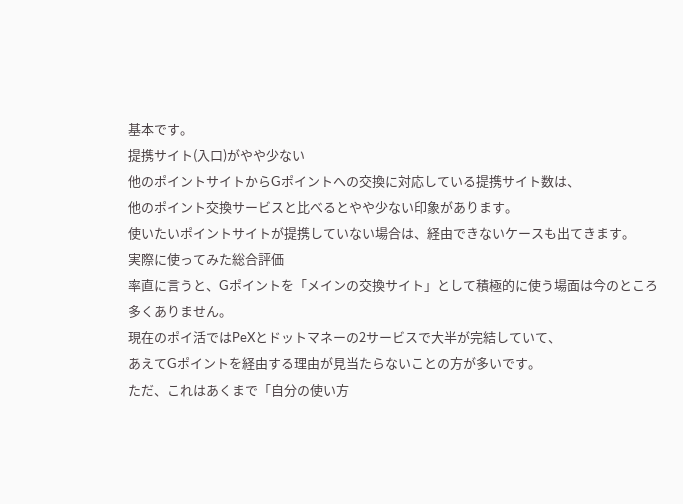基本です。
提携サイト(入口)がやや少ない
他のポイントサイトからGポイントへの交換に対応している提携サイト数は、
他のポイント交換サービスと比べるとやや少ない印象があります。
使いたいポイントサイトが提携していない場合は、経由できないケースも出てきます。
実際に使ってみた総合評価
率直に言うと、Gポイントを「メインの交換サイト」として積極的に使う場面は今のところ多くありません。
現在のポイ活ではPeXとドットマネーの2サービスで大半が完結していて、
あえてGポイントを経由する理由が見当たらないことの方が多いです。
ただ、これはあくまで「自分の使い方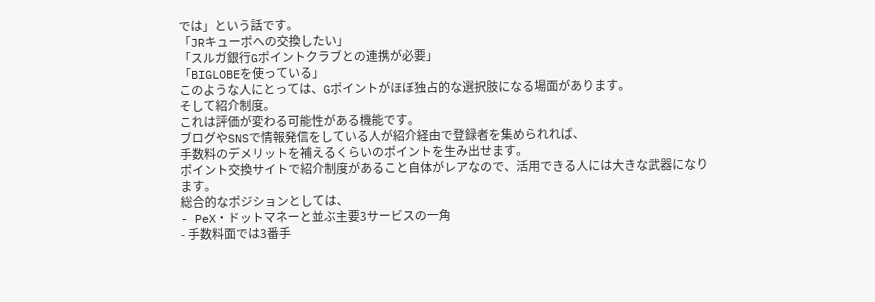では」という話です。
「JRキューポへの交換したい」
「スルガ銀行Gポイントクラブとの連携が必要」
「BIGLOBEを使っている」
このような人にとっては、Gポイントがほぼ独占的な選択肢になる場面があります。
そして紹介制度。
これは評価が変わる可能性がある機能です。
ブログやSNSで情報発信をしている人が紹介経由で登録者を集められれば、
手数料のデメリットを補えるくらいのポイントを生み出せます。
ポイント交換サイトで紹介制度があること自体がレアなので、活用できる人には大きな武器になります。
総合的なポジションとしては、
- PeX・ドットマネーと並ぶ主要3サービスの一角
- 手数料面では3番手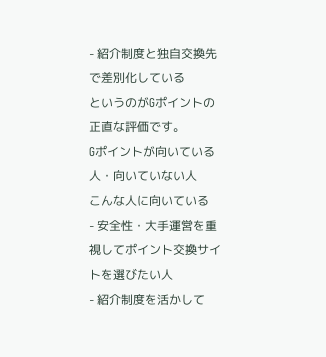- 紹介制度と独自交換先で差別化している
というのがGポイントの正直な評価です。
Gポイントが向いている人・向いていない人
こんな人に向いている
- 安全性・大手運営を重視してポイント交換サイトを選びたい人
- 紹介制度を活かして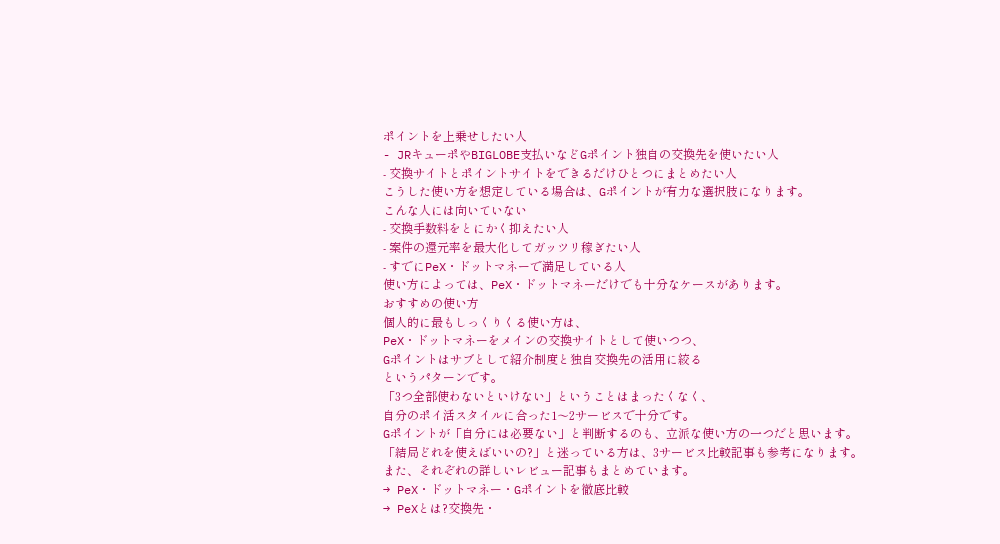ポイントを上乗せしたい人
- JRキューポやBIGLOBE支払いなどGポイント独自の交換先を使いたい人
- 交換サイトとポイントサイトをできるだけひとつにまとめたい人
こうした使い方を想定している場合は、Gポイントが有力な選択肢になります。
こんな人には向いていない
- 交換手数料をとにかく抑えたい人
- 案件の還元率を最大化してガッツリ稼ぎたい人
- すでにPeX・ドットマネーで満足している人
使い方によっては、PeX・ドットマネーだけでも十分なケースがあります。
おすすめの使い方
個人的に最もしっくりくる使い方は、
PeX・ドットマネーをメインの交換サイトとして使いつつ、
Gポイントはサブとして紹介制度と独自交換先の活用に絞る
というパターンです。
「3つ全部使わないといけない」ということはまったくなく、
自分のポイ活スタイルに合った1〜2サービスで十分です。
Gポイントが「自分には必要ない」と判断するのも、立派な使い方の一つだと思います。
「結局どれを使えばいいの?」と迷っている方は、3サービス比較記事も参考になります。
また、それぞれの詳しいレビュー記事もまとめています。
→ PeX・ドットマネー・Gポイントを徹底比較
→ PeXとは?交換先・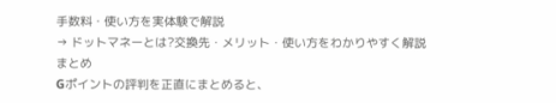手数料・使い方を実体験で解説
→ ドットマネーとは?交換先・メリット・使い方をわかりやすく解説
まとめ
Gポイントの評判を正直にまとめると、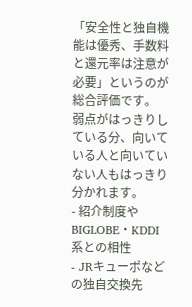「安全性と独自機能は優秀、手数料と還元率は注意が必要」というのが総合評価です。
弱点がはっきりしている分、向いている人と向いていない人もはっきり分かれます。
- 紹介制度やBIGLOBE・KDDI系との相性
- JRキューポなどの独自交換先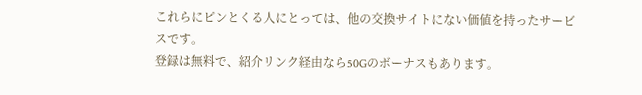これらにピンとくる人にとっては、他の交換サイトにない価値を持ったサービスです。
登録は無料で、紹介リンク経由なら50Gのボーナスもあります。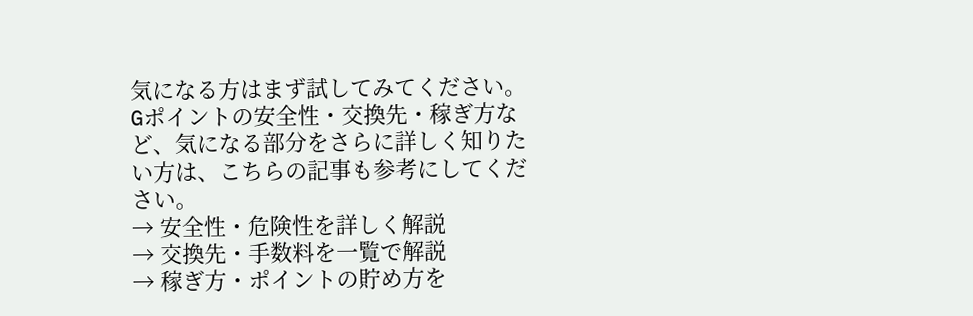気になる方はまず試してみてください。
Gポイントの安全性・交換先・稼ぎ方など、気になる部分をさらに詳しく知りたい方は、こちらの記事も参考にしてください。
→ 安全性・危険性を詳しく解説
→ 交換先・手数料を一覧で解説
→ 稼ぎ方・ポイントの貯め方を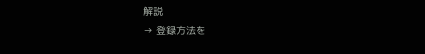解説
→ 登録方法を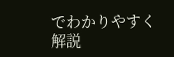でわかりやすく解説